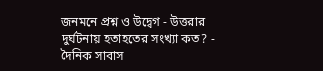জনমনে প্রশ্ন ও উদ্বেগ - উত্তরার দুর্ঘটনায় হতাহতের সংখ্যা কত? - দৈনিক সাবাস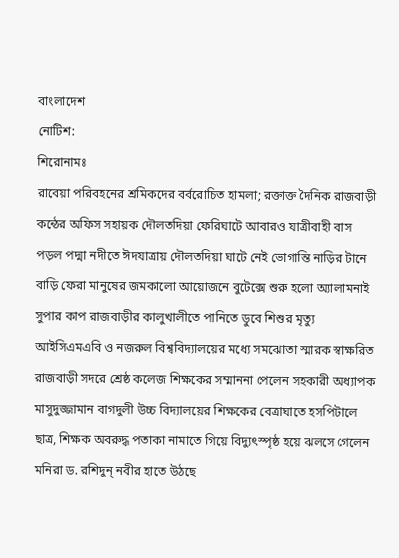বাংলাদেশ
নোটিশ:
শিরোনামঃ
রাবেয়া পরিবহনের শ্রমিকদের বর্বরোচিত হামলা; রক্তাক্ত দৈনিক রাজবাড়ী কন্ঠের অফিস সহায়ক দৌলতদিয়া ফেরিঘাটে আবারও যাত্রীবাহী বাস পড়ল পদ্মা নদীতে ঈদযাত্রায় দৌলতদিয়া ঘাটে নেই ভোগান্তি নাড়ির টানে বাড়ি ফেরা মানুষের জমকালো আয়োজনে বুটেক্সে শুরু হলো অ্যালামনাই সুপার কাপ রাজবাড়ীর কালুখালীতে পানিতে ডুবে শিশুর মৃত্যু আইসিএমএবি ও নজরুল বিশ্ববিদ্যালয়ের মধ্যে সমঝোতা স্মারক স্বাক্ষরিত রাজবাড়ী সদরে শ্রেষ্ঠ কলেজ শিক্ষকের সম্মাননা পেলেন সহকারী অধ্যাপক মাসুদুজ্জামান বাগদুলী উচ্চ বিদ্যালয়ের শিক্ষকের বেত্রাঘাতে হসপিটালে ছাত্র, শিক্ষক অবরুদ্ধ পতাকা নামাতে গিয়ে বিদ্যুৎস্পৃষ্ঠ হয়ে ঝলসে গেলেন মনিরা ড. রশিদুন্ নবীর হাতে উঠছে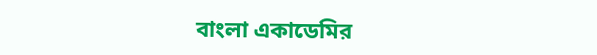বাংলা একাডেমির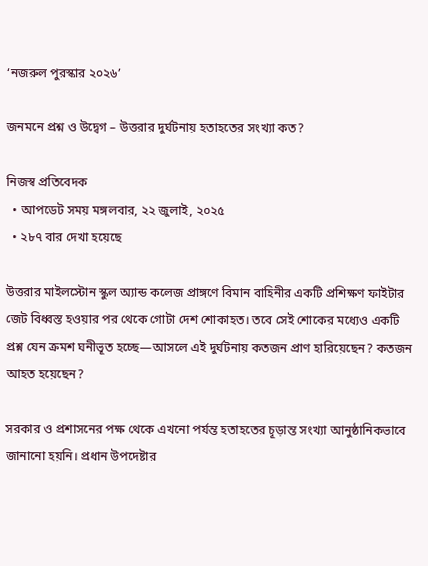‘নজরুল পুরস্কার ২০২৬’

জনমনে প্রশ্ন ও উদ্বেগ – উত্তরার দুর্ঘটনায় হতাহতের সংখ্যা কত?

নিজস্ব প্রতিবেদক
  • আপডেট সময় মঙ্গলবার, ২২ জুলাই, ২০২৫
  • ২৮৭ বার দেখা হয়েছে

উত্তরার মাইলস্টোন স্কুল অ্যান্ড কলেজ প্রাঙ্গণে বিমান বাহিনীর একটি প্রশিক্ষণ ফাইটার জেট বিধ্বস্ত হওয়ার পর থেকে গোটা দেশ শোকাহত। তবে সেই শোকের মধ্যেও একটি প্রশ্ন যেন ক্রমশ ঘনীভূত হচ্ছে—আসলে এই দুর্ঘটনায় কতজন প্রাণ হারিয়েছেন? কতজন আহত হয়েছেন?

সরকার ও প্রশাসনের পক্ষ থেকে এখনো পর্যন্ত হতাহতের চূড়ান্ত সংখ্যা আনুষ্ঠানিকভাবে জানানো হয়নি। প্রধান উপদেষ্টার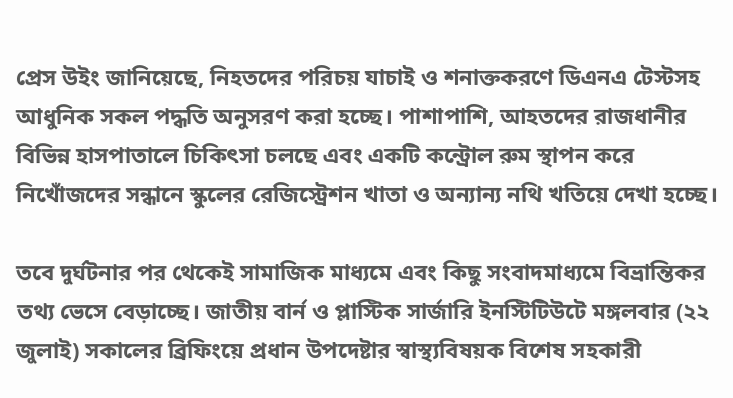প্রেস উইং জানিয়েছে, নিহতদের পরিচয় যাচাই ও শনাক্তকরণে ডিএনএ টেস্টসহ আধুনিক সকল পদ্ধতি অনুসরণ করা হচ্ছে। পাশাপাশি, আহতদের রাজধানীর বিভিন্ন হাসপাতালে চিকিৎসা চলছে এবং একটি কন্ট্রোল রুম স্থাপন করে নিখোঁজদের সন্ধানে স্কুলের রেজিস্ট্রেশন খাতা ও অন্যান্য নথি খতিয়ে দেখা হচ্ছে।

তবে দুর্ঘটনার পর থেকেই সামাজিক মাধ্যমে এবং কিছু সংবাদমাধ্যমে বিভ্রান্তিকর তথ্য ভেসে বেড়াচ্ছে। জাতীয় বার্ন ও প্লাস্টিক সার্জারি ইনস্টিটিউটে মঙ্গলবার (২২ জুলাই) সকালের ব্রিফিংয়ে প্রধান উপদেষ্টার স্বাস্থ্যবিষয়ক বিশেষ সহকারী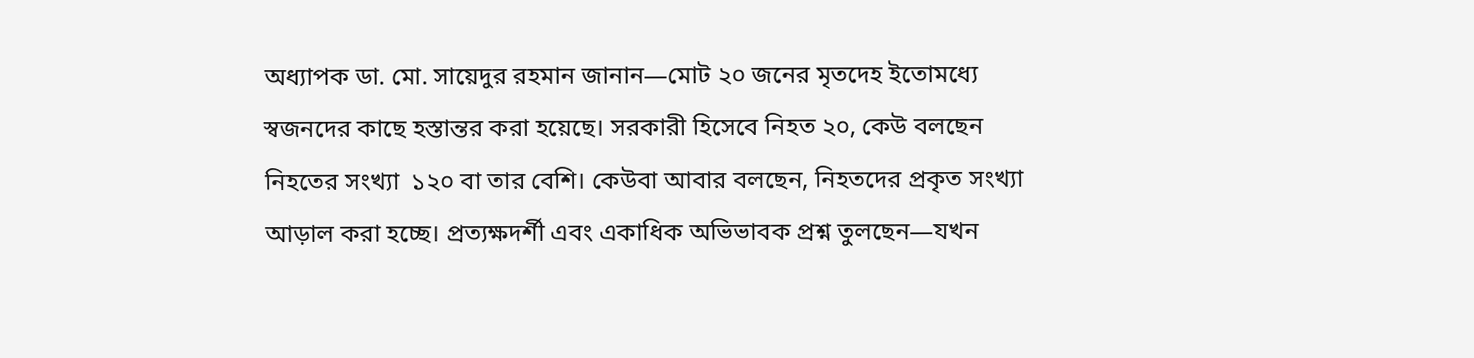অধ্যাপক ডা. মো. সায়েদুর রহমান জানান—মোট ২০ জনের মৃতদেহ ইতোমধ্যে স্বজনদের কাছে হস্তান্তর করা হয়েছে। সরকারী হিসেবে নিহত ২০, কেউ বলছেন নিহতের সংখ্যা  ১২০ বা তার বেশি। কেউবা আবার বলছেন, নিহতদের প্রকৃত সংখ্যা আড়াল করা হচ্ছে। প্রত্যক্ষদর্শী এবং একাধিক অভিভাবক প্রশ্ন তুলছেন—যখন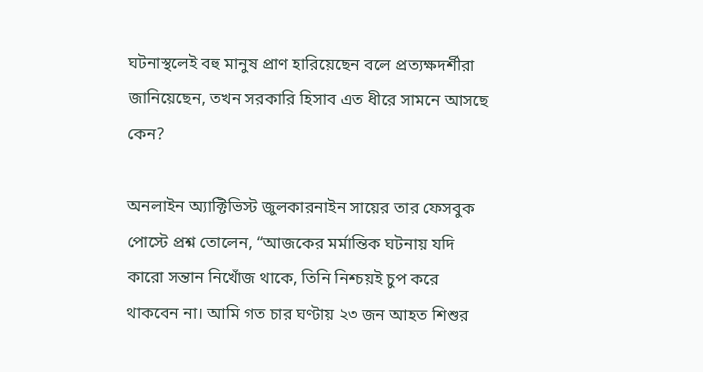ঘটনাস্থলেই বহু মানুষ প্রাণ হারিয়েছেন বলে প্রত্যক্ষদর্শীরা জানিয়েছেন, তখন সরকারি হিসাব এত ধীরে সামনে আসছে কেন?

অনলাইন অ্যাক্টিভিস্ট জুলকারনাইন সায়ের তার ফেসবুক পোস্টে প্রশ্ন তোলেন, “আজকের মর্মান্তিক ঘটনায় যদি কারো সন্তান নিখোঁজ থাকে, তিনি নিশ্চয়ই চুপ করে থাকবেন না। আমি গত চার ঘণ্টায় ২৩ জন আহত শিশুর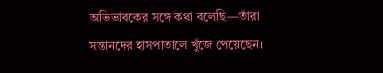অভিভাবকের সঙ্গে কথা বলেছি—তাঁরা সন্তানদের হাসপাতালে খুঁজে পেয়েছেন।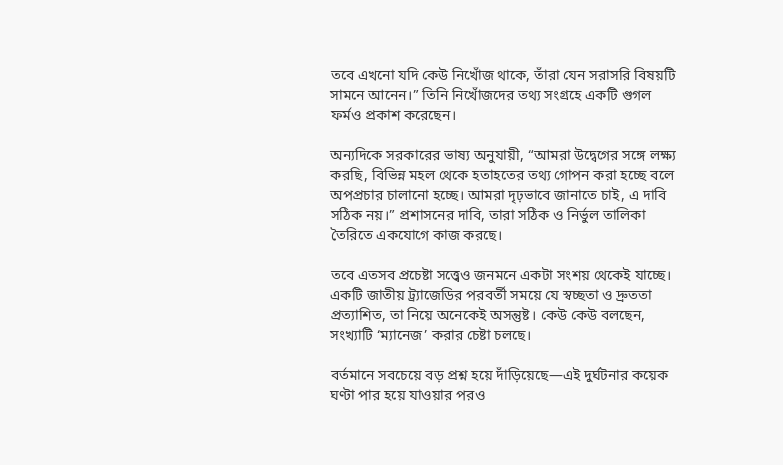তবে এখনো যদি কেউ নিখোঁজ থাকে, তাঁরা যেন সরাসরি বিষয়টি সামনে আনেন।” তিনি নিখোঁজদের তথ্য সংগ্রহে একটি গুগল ফর্মও প্রকাশ করেছেন।

অন্যদিকে সরকারের ভাষ্য অনুযায়ী, “আমরা উদ্বেগের সঙ্গে লক্ষ্য করছি, বিভিন্ন মহল থেকে হতাহতের তথ্য গোপন করা হচ্ছে বলে অপপ্রচার চালানো হচ্ছে। আমরা দৃঢ়ভাবে জানাতে চাই, এ দাবি সঠিক নয়।” প্রশাসনের দাবি, তারা সঠিক ও নির্ভুল তালিকা তৈরিতে একযোগে কাজ করছে।

তবে এতসব প্রচেষ্টা সত্ত্বেও জনমনে একটা সংশয় থেকেই যাচ্ছে। একটি জাতীয় ট্র্যাজেডির পরবর্তী সময়ে যে স্বচ্ছতা ও দ্রুততা প্রত্যাশিত, তা নিয়ে অনেকেই অসন্তুষ্ট। কেউ কেউ বলছেন, সংখ্যাটি ‘ম্যানেজ’ করার চেষ্টা চলছে।

বর্তমানে সবচেয়ে বড় প্রশ্ন হয়ে দাঁড়িয়েছে—এই দুর্ঘটনার কয়েক ঘণ্টা পার হয়ে যাওয়ার পরও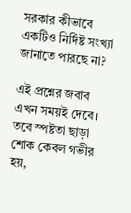সরকার কীভাবে একটিও নির্দিষ্ট সংখ্যা জানাতে পারছে না?

এই প্রশ্নের জবাব এখন সময়ই দেবে। তবে স্পষ্টতা ছাড়া শোক কেবল গভীর হয়,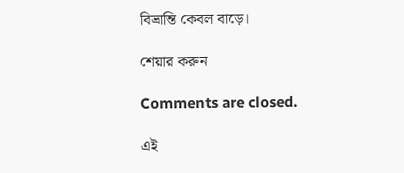বিভ্রান্তি কেবল বাড়ে।

শেয়ার করুন

Comments are closed.

এই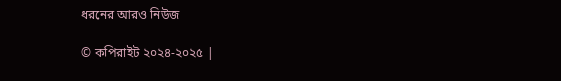ধরনের আরও নিউজ

© কপিরাইট ২০২৪-২০২৫ |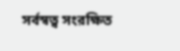সর্বস্বত্ব সংরক্ষিত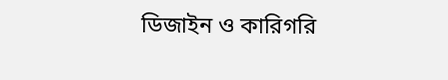ডিজাইন ও কারিগরি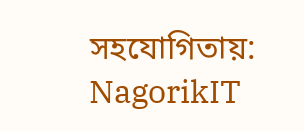সহযোগিতায়: NagorikIT